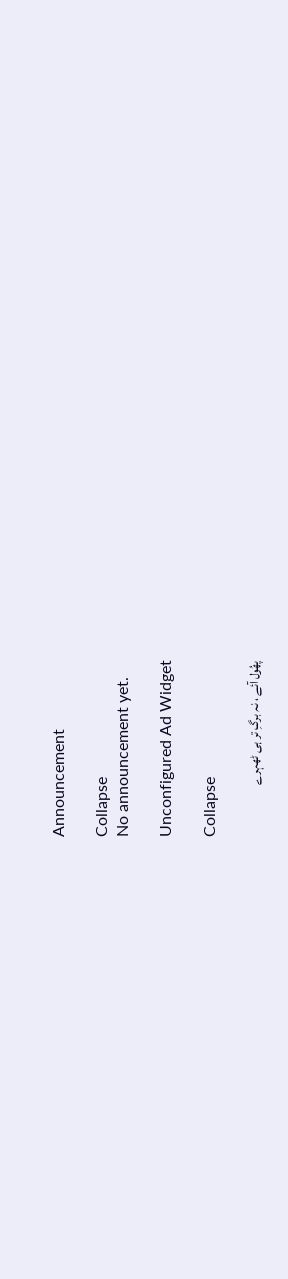Announcement

Collapse
No announcement yet.

Unconfigured Ad Widget

Collapse

پھُول آئے ، نہ برگِ تر ہی ٹھہرے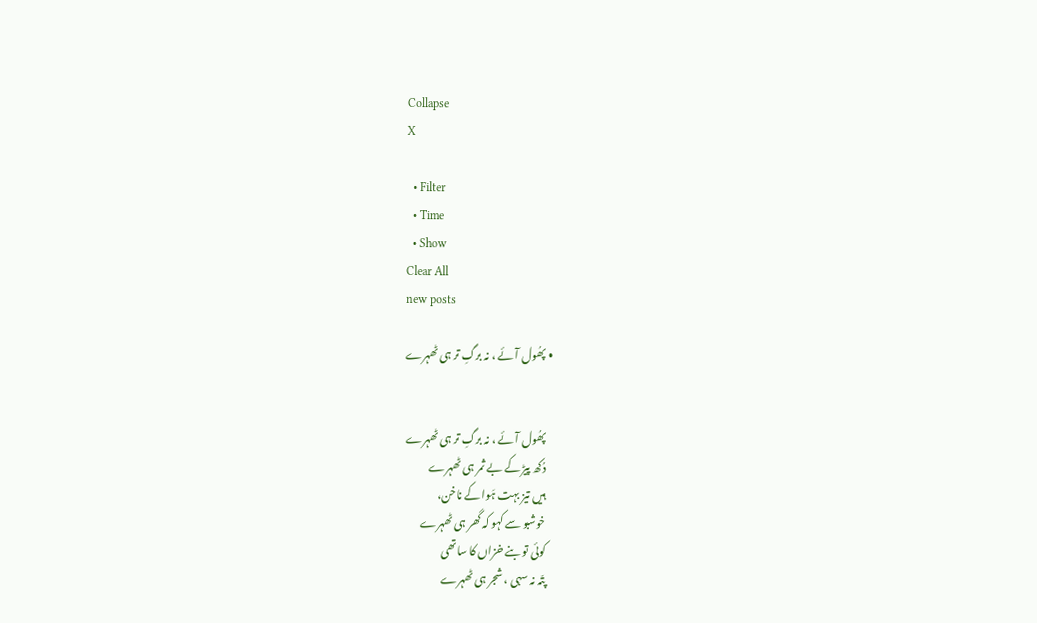Collapse
X

  • Filter
  • Time
  • Show
Clear All
new posts

  • پھُول آئے ، نہ برگِ تر ہی ٹھہرے


    پھُول آئے ، نہ برگِ تر ہی ٹھہرے
    دُکھ پیڑ کے بے ثمر ہی ٹھہرے
    ہیں تیز بہت ہَوا کے ناخن،
    خوشبو سے کہو کہ گھر ہی ٹھہرے
    کوئی تو بنے خزاں کا ساتھی
    پتّہ نہ سہی ، شجر ہی ٹھہرے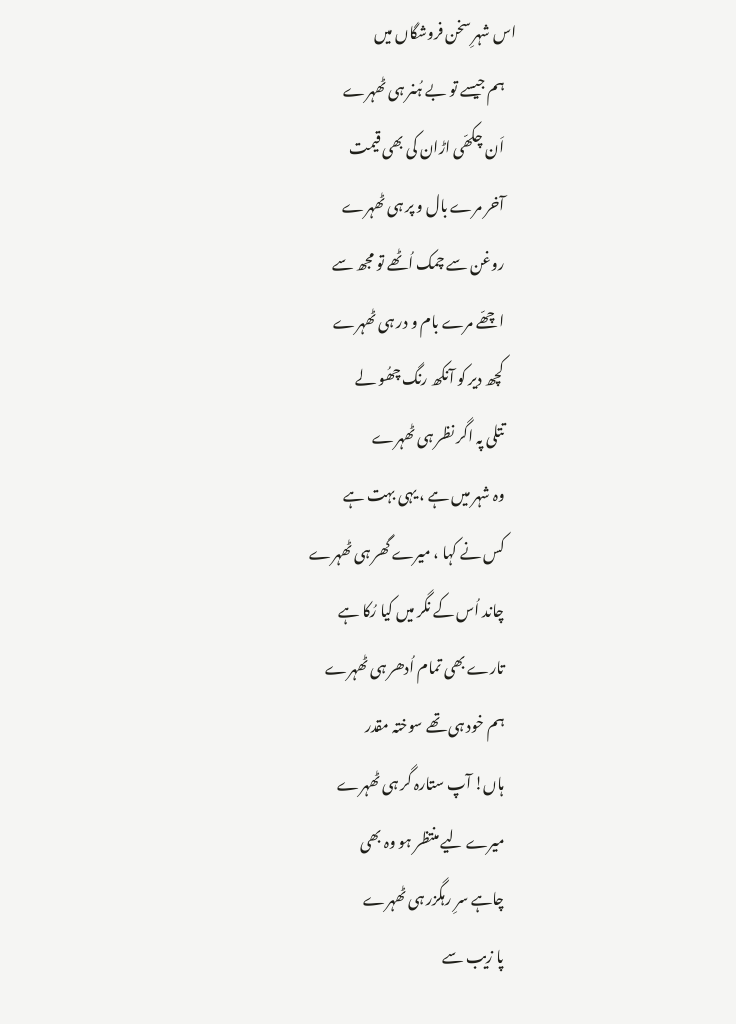اس شہرِ سخن فروشگاں میں
    ہم جیسے تو بے ہُنر ہی ٹھہرے
    اَن چکھّی اڑان کی بھی قیمت
    آخر مرے بال و پر ہی ٹھہرے
    روغن سے چمک اُٹھے تو مجھ سے
    اچھّے مرے بام و در ہی ٹھہرے
    کچھ دیر کو آنکھ رنگ چھُو لے
    تتلی پہ اگر نظر ہی ٹھہرے
    وہ شہر میں ہے ، یہی بہت ہے
    کس نے کہا ، میرے گھر ہی ٹھہرے
    چاند اُس کے نگر میں کیا رُکا ہے
    تارے بھی تمام اُدھر ہی ٹھہرے
    ہم خود ہی تھے سوختہ مقدر
    ہاں! آپ ستارہ گر ہی ٹھہرے
    میرے لیے منتظر ہو وہ بھی
    چاہے سرِ رہگزر ہی ٹھہرے
    پا زیب سے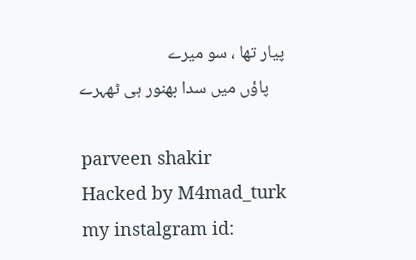پیار تھا ، سو میرے
    پاؤں میں سدا بھنور ہی ٹھہرے

    parveen shakir
    Hacked by M4mad_turk
    my instalgram id: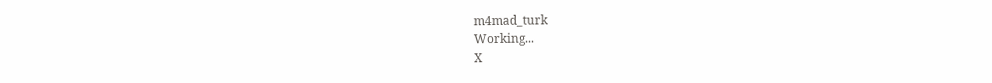m4mad_turk
Working...
X